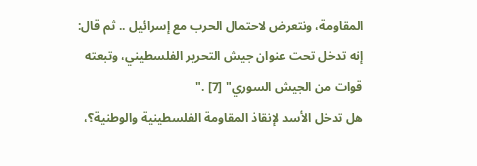المقاومة، ونتعرض لاحتمال الحرب مع إسرائيل .. ثم قال: إنه تدخل تحت عنوان جيش التحرير الفلسطيني، وتبعته قوات من الجيش السوري" [7] ."
هل تدخل الأسد لإنقاذ المقاومة الفلسطينية والوطنية؟،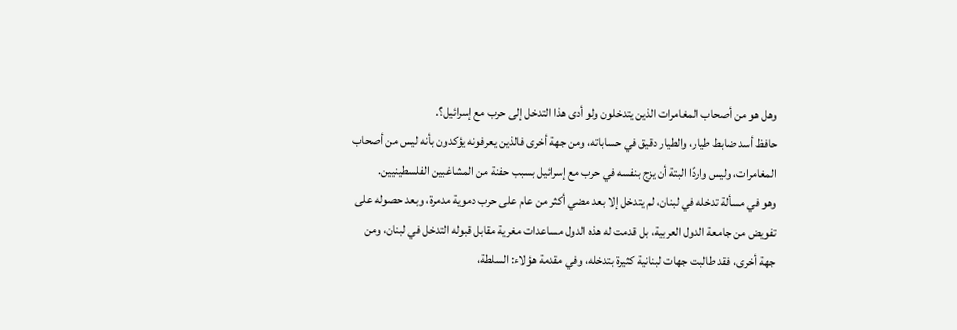وهل هو من أصحاب المغامرات الذين يتدخلون ولو أدى هذا التدخل إلى حرب مع إسرائيل؟.
حافظ أسد ضابط طيار، والطيار دقيق في حساباته، ومن جهة أخرى فالذين يعرفونه يؤكدون بأنه ليس من أصحاب المغامرات، وليس واردًا البتة أن يزج بنفسه في حرب مع إسرائيل بسبب حفنة من المشاغبين الفلسطينيين.
وهو في مسألة تدخله في لبنان، لم يتدخل إلا بعد مضي أكثر من عام على حرب دموية مدمرة، وبعد حصوله على تفويض من جامعة الدول العربية، بل قدمت له هذه الدول مساعدات مغرية مقابل قبوله التدخل في لبنان، ومن جهة أخرى، فقد طالبت جهات لبنانية كثيرة بتدخله، وفي مقدمة هؤلاء: السلطة،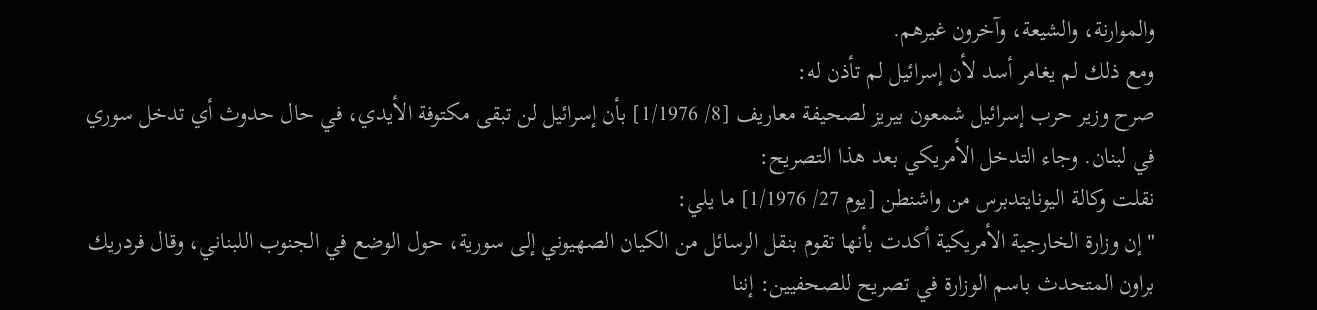والموارنة، والشيعة، وآخرون غيرهم.
ومع ذلك لم يغامر أسد لأن إسرائيل لم تأذن له:
صرح وزير حرب إسرائيل شمعون بيريز لصحيفة معاريف [8/ 1/1976] بأن إسرائيل لن تبقى مكتوفة الأيدي، في حال حدوث أي تدخل سوري في لبنان. وجاء التدخل الأمريكي بعد هذا التصريح:
نقلت وكالة اليونايتدبرس من واشنطن [يوم 27/ 1/1976] ما يلي:
"إن وزارة الخارجية الأمريكية أكدت بأنها تقوم بنقل الرسائل من الكيان الصهيوني إلى سورية، حول الوضع في الجنوب اللبناني، وقال فردريك براون المتحدث باسم الوزارة في تصريح للصحفيين: إننا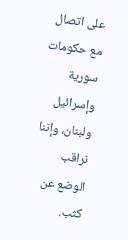على اتصال مع حكومات سورية وإسرائيل ولبنان، وإننا نراقب الوضع عن كثب.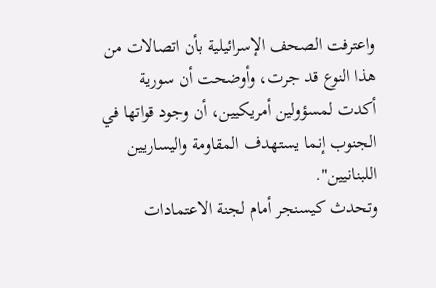واعترفت الصحف الإسرائيلية بأن اتصالات من هذا النوع قد جرت، وأوضحت أن سورية أكدت لمسؤولين أمريكيين، أن وجود قواتها في الجنوب إنما يستهدف المقاومة واليساريين اللبنانيين".
وتحدث كيسنجر أمام لجنة الاعتمادات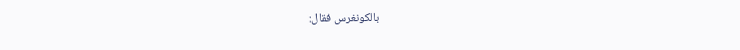بالكونغرس فقال: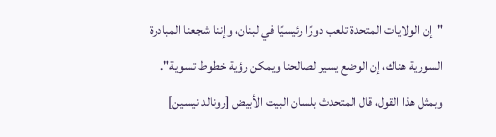"إن الولايات المتحدة تلعب دورًا رئيسيًا في لبنان، وإننا شجعنا المبادرة السورية هناك، إن الوضع يسير لصالحنا ويمكن رؤية خطوط تسوية".
وبمثل هذا القول، قال المتحدث بلسان البيت الأبيض [رونالد نيسين]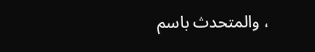، والمتحدث باسم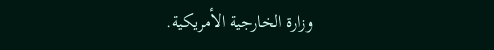وزارة الخارجية الأمريكية.